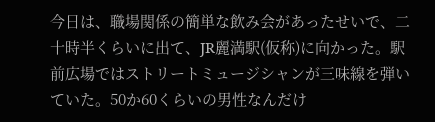今日は、職場関係の簡単な飲み会があったせいで、二十時半くらいに出て、JR麗満駅(仮称)に向かった。駅前広場ではストリートミュージシャンが三味線を弾いていた。50か60くらいの男性なんだけ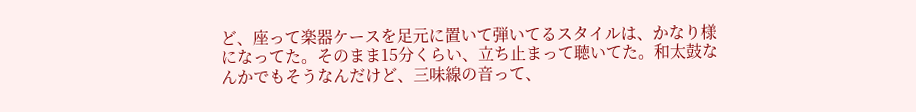ど、座って楽器ケースを足元に置いて弾いてるスタイルは、かなり様になってた。そのまま15分くらい、立ち止まって聴いてた。和太鼓なんかでもそうなんだけど、三味線の音って、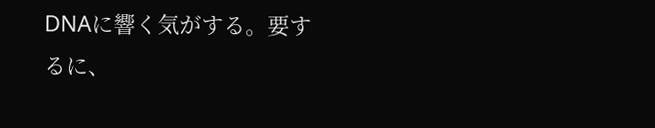DNAに響く気がする。要するに、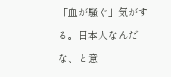「血が騒ぐ」気がする。日本人なんだな、と意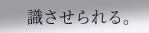識させられる。